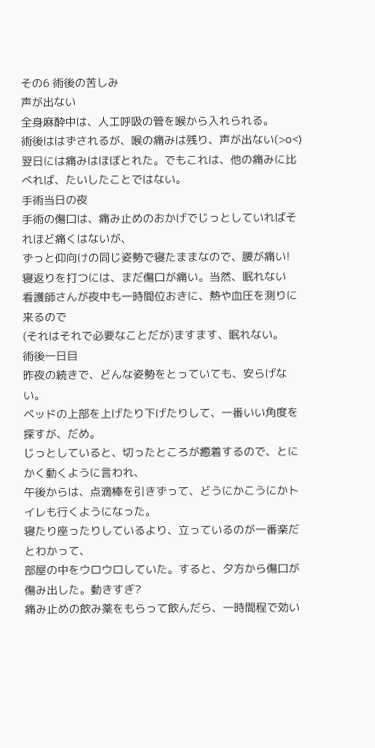その6 術後の苦しみ
声が出ない
全身麻酔中は、人工呼吸の管を喉から入れられる。
術後ははずされるが、喉の痛みは残り、声が出ない(>o<)
翌日には痛みはほぼとれた。でもこれは、他の痛みに比べれば、たいしたことではない。
手術当日の夜
手術の傷口は、痛み止めのおかげでじっとしていればそれほど痛くはないが、
ずっと仰向けの同じ姿勢で寝たままなので、腰が痛い!
寝返りを打つには、まだ傷口が痛い。当然、眠れない
看護師さんが夜中も一時間位おきに、熱や血圧を測りに来るので
(それはそれで必要なことだが)ますます、眠れない。
術後一日目
昨夜の続きで、どんな姿勢をとっていても、安らげない。
ベッドの上部を上げたり下げたりして、一番いい角度を探すが、だめ。
じっとしていると、切ったところが癒着するので、とにかく動くように言われ、
午後からは、点滴棒を引きずって、どうにかこうにかトイレも行くようになった。
寝たり座ったりしているより、立っているのが一番楽だとわかって、
部屋の中をウロウロしていた。すると、夕方から傷口が傷み出した。動きすぎ?
痛み止めの飲み薬をもらって飲んだら、一時間程で効い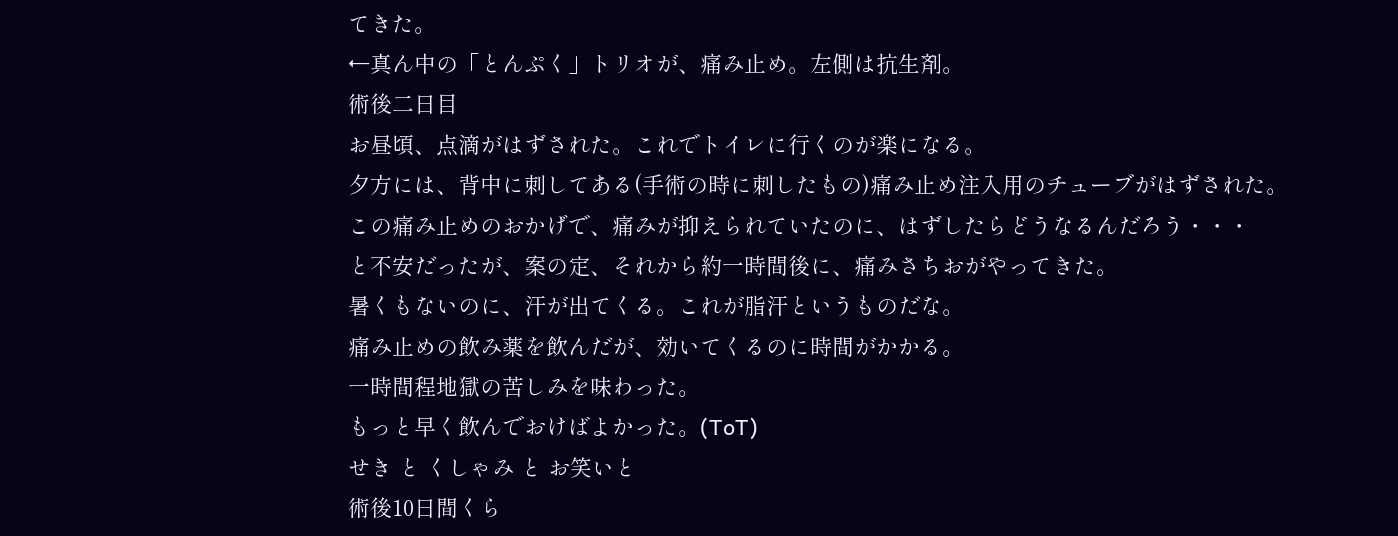てきた。
←真ん中の「とんぷく」トリオが、痛み止め。左側は抗生剤。
術後二日目
お昼頃、点滴がはずされた。これでトイレに行くのが楽になる。
夕方には、背中に刺してある(手術の時に刺したもの)痛み止め注入用のチューブがはずされた。
この痛み止めのおかげで、痛みが抑えられていたのに、はずしたらどうなるんだろう・・・
と不安だったが、案の定、それから約一時間後に、痛みさちおがやってきた。
暑くもないのに、汗が出てくる。これが脂汗というものだな。
痛み止めの飲み薬を飲んだが、効いてくるのに時間がかかる。
一時間程地獄の苦しみを味わった。
もっと早く飲んでおけばよかった。(ToT)
せき と くしゃみ と お笑いと
術後10日間くら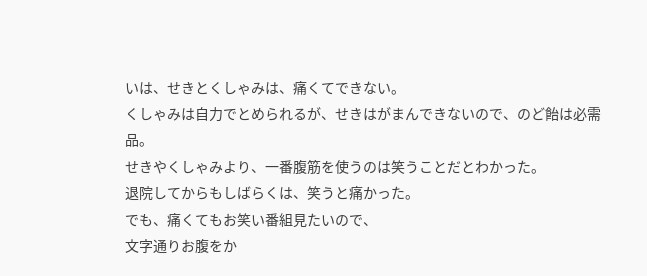いは、せきとくしゃみは、痛くてできない。
くしゃみは自力でとめられるが、せきはがまんできないので、のど飴は必需品。
せきやくしゃみより、一番腹筋を使うのは笑うことだとわかった。
退院してからもしばらくは、笑うと痛かった。
でも、痛くてもお笑い番組見たいので、
文字通りお腹をか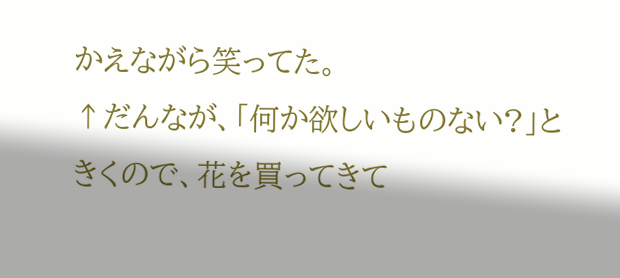かえながら笑ってた。
↑だんなが、「何か欲しいものない?」ときくので、花を買ってきて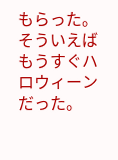もらった。 そういえばもうすぐハロウィーンだった。